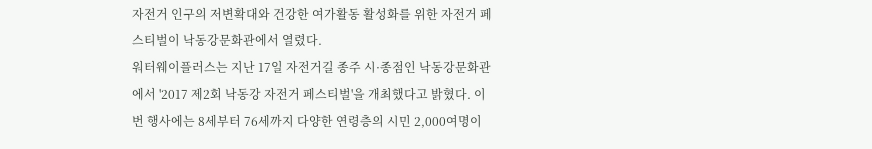자전거 인구의 저변확대와 건강한 여가활동 활성화를 위한 자전거 페스티벌이 낙동강문화관에서 열렸다.
워터웨이플러스는 지난 17일 자전거길 종주 시·종점인 낙동강문화관에서 '2017 제2회 낙동강 자전거 페스티벌'을 개최했다고 밝혔다. 이번 행사에는 8세부터 76세까지 다양한 연령층의 시민 2,000여명이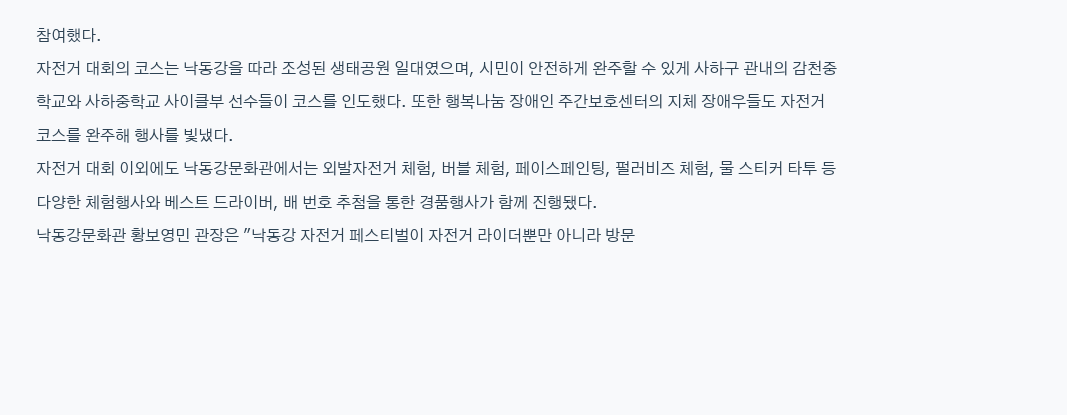참여했다.
자전거 대회의 코스는 낙동강을 따라 조성된 생태공원 일대였으며, 시민이 안전하게 완주할 수 있게 사하구 관내의 감천중학교와 사하중학교 사이클부 선수들이 코스를 인도했다. 또한 행복나눔 장애인 주간보호센터의 지체 장애우들도 자전거 코스를 완주해 행사를 빛냈다.
자전거 대회 이외에도 낙동강문화관에서는 외발자전거 체험, 버블 체험, 페이스페인팅, 펄러비즈 체험, 물 스티커 타투 등 다양한 체험행사와 베스트 드라이버, 배 번호 추첨을 통한 경품행사가 함께 진행됐다.
낙동강문화관 황보영민 관장은 "낙동강 자전거 페스티벌이 자전거 라이더뿐만 아니라 방문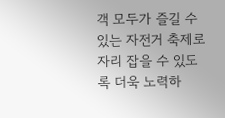객 모두가 즐길 수 있는 자전거 축제로 자리 잡을 수 있도록 더욱 노력하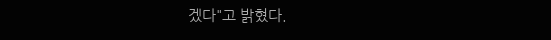겠다"고 밝혔다.